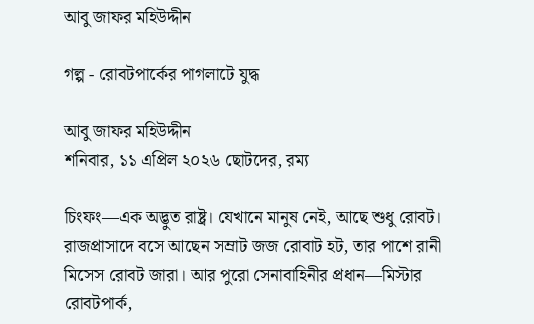আবু জাফর মহিউদ্দীন

গল্প - রোবটপার্কের পাগলাটে যুদ্ধ

আবু জাফর মহিউদ্দীন
শনিবার, ১১ এপ্রিল ২০২৬ ছোটদের, রম্য

চিংফং—এক অদ্ভুত রাষ্ট্র। যেখানে মানুষ নেই, আছে শুধু রোবট। রাজপ্রাসাদে বসে আছেন সম্রাট জজ রোবাট হট, তার পাশে রানী মিসেস রোবট জারা। আর পুরো সেনাবাহিনীর প্রধান—মিস্টার রোবটপার্ক,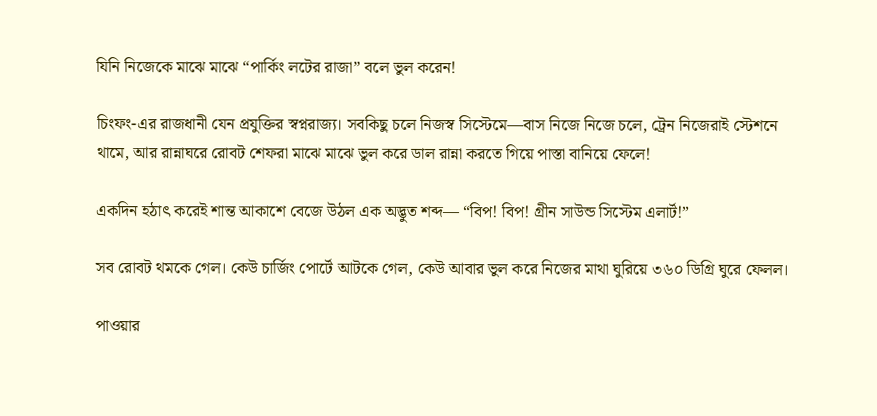যিনি নিজেকে মাঝে মাঝে “পার্কিং লটের রাজা” বলে ভুল করেন!

চিংফং-এর রাজধানী যেন প্রযুক্তির স্বপ্নরাজ্য। সবকিছু চলে নিজস্ব সিস্টেমে—বাস নিজে নিজে চলে, ট্রেন নিজেরাই স্টেশনে থামে, আর রান্নাঘরে রোবট শেফরা মাঝে মাঝে ভুল করে ডাল রান্না করতে গিয়ে পাস্তা বানিয়ে ফেলে!

একদিন হঠাৎ করেই শান্ত আকাশে বেজে উঠল এক অদ্ভুত শব্দ— “বিপ! বিপ! গ্রীন সাউন্ড সিস্টেম এলার্ট!”

সব রোবট থমকে গেল। কেউ চার্জিং পোর্টে আটকে গেল, কেউ আবার ভুল করে নিজের মাথা ঘুরিয়ে ৩৬০ ডিগ্রি ঘুরে ফেলল।

পাওয়ার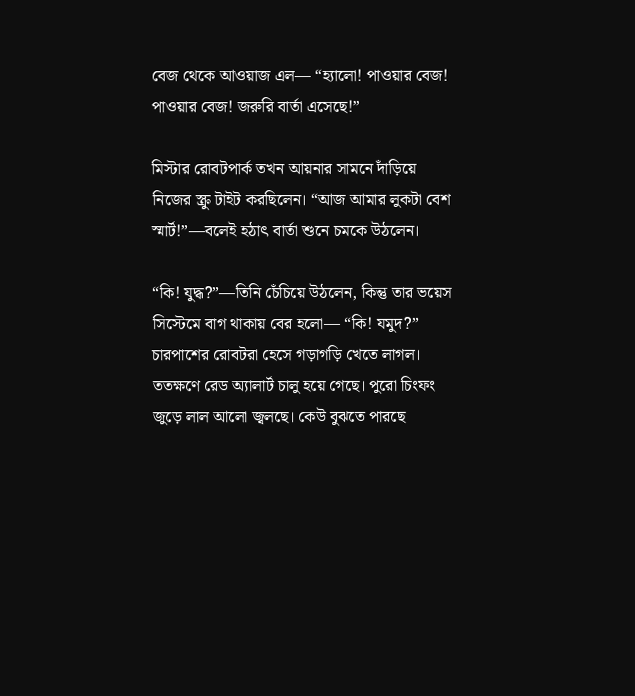বেজ থেকে আওয়াজ এল— “হ্যালো! পাওয়ার বেজ! পাওয়ার বেজ! জরুরি বার্তা এসেছে!”

মিস্টার রোবটপার্ক তখন আয়নার সামনে দাঁড়িয়ে নিজের স্ক্রু টাইট করছিলেন। “আজ আমার লুকটা বেশ স্মার্ট!”—বলেই হঠাৎ বার্তা শুনে চমকে উঠলেন।

“কি! যুদ্ধ?”—তিনি চেঁচিয়ে উঠলেন, কিন্তু তার ভয়েস সিস্টেমে বাগ থাকায় বের হলো— “কি! যমুদ?”
চারপাশের রোবটরা হেসে গড়াগড়ি খেতে লাগল।
ততক্ষণে রেড অ্যালার্ট চালু হয়ে গেছে। পুরো চিংফং জুড়ে লাল আলো জ্বলছে। কেউ বুঝতে পারছে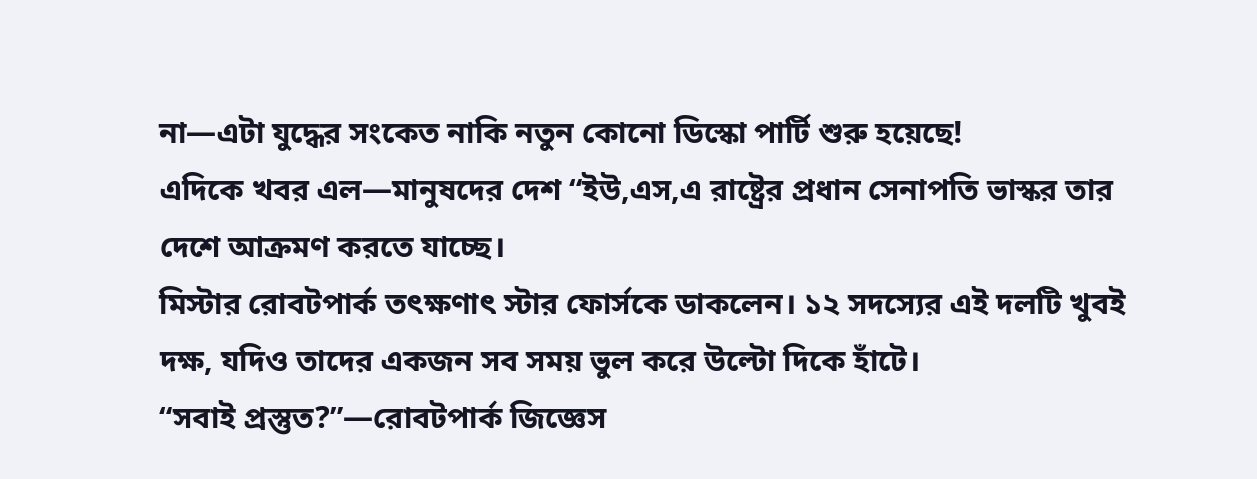না—এটা যুদ্ধের সংকেত নাকি নতুন কোনো ডিস্কো পার্টি শুরু হয়েছে!
এদিকে খবর এল—মানুষদের দেশ “ইউ,এস,এ রাষ্ট্রের প্রধান সেনাপতি ভাস্কর তার দেশে আক্রমণ করতে যাচ্ছে।
মিস্টার রোবটপার্ক তৎক্ষণাৎ স্টার ফোর্সকে ডাকলেন। ১২ সদস্যের এই দলটি খুবই দক্ষ, যদিও তাদের একজন সব সময় ভুল করে উল্টো দিকে হাঁটে।
“সবাই প্রস্তুত?”—রোবটপার্ক জিজ্ঞেস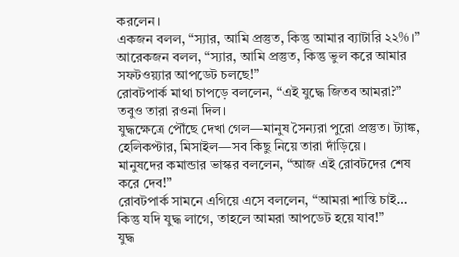করলেন।
একজন বলল, “স্যার, আমি প্রস্তুত, কিন্তু আমার ব্যাটারি ২২%।”
আরেকজন বলল, “স্যার, আমি প্রস্তুত, কিন্তু ভুল করে আমার সফটওয়্যার আপডেট চলছে!”
রোবটপার্ক মাথা চাপড়ে বললেন, “এই যুদ্ধে জিতব আমরা?”
তবুও তারা রওনা দিল।
যুদ্ধক্ষেত্রে পৌঁছে দেখা গেল—মানুষ সৈন্যরা পুরো প্রস্তুত। ট্যাঙ্ক, হেলিকপ্টার, মিসাইল—সব কিছু নিয়ে তারা দাঁড়িয়ে।
মানুষদের কমান্ডার ভাস্কর বললেন, “আজ এই রোবটদের শেষ করে দেব!”
রোবটপার্ক সামনে এগিয়ে এসে বললেন, “আমরা শান্তি চাই… কিন্তু যদি যুদ্ধ লাগে, তাহলে আমরা আপডেট হয়ে যাব!”
যুদ্ধ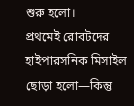শুরু হলো।
প্রথমেই রোবটদের হাইপারসনিক মিসাইল ছোড়া হলো—কিন্তু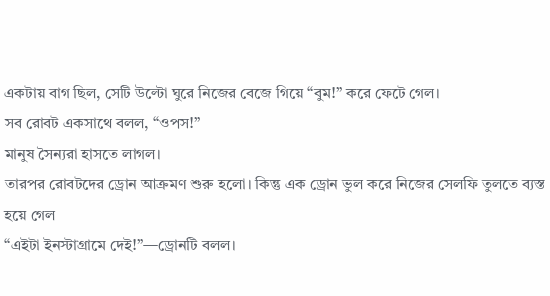একটায় বাগ ছিল, সেটি উল্টো ঘুরে নিজের বেজে গিয়ে “বুম!” করে ফেটে গেল।
সব রোবট একসাথে বলল, “ওপস!”
মানুষ সৈন্যরা হাসতে লাগল।
তারপর রোবটদের ড্রোন আক্রমণ শুরু হলো। কিন্তু এক ড্রোন ভুল করে নিজের সেলফি তুলতে ব্যস্ত হয়ে গেল
“এইটা ইনস্টাগ্রামে দেই!”—ড্রোনটি বলল।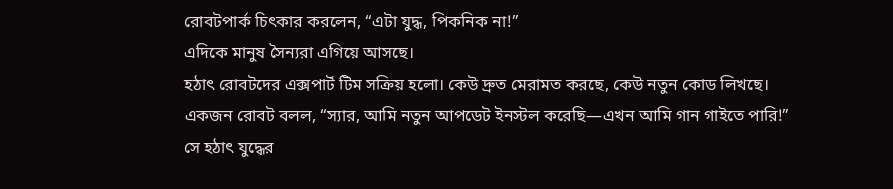রোবটপার্ক চিৎকার করলেন, “এটা যুদ্ধ, পিকনিক না!”
এদিকে মানুষ সৈন্যরা এগিয়ে আসছে।
হঠাৎ রোবটদের এক্সপার্ট টিম সক্রিয় হলো। কেউ দ্রুত মেরামত করছে, কেউ নতুন কোড লিখছে।
একজন রোবট বলল, “স্যার, আমি নতুন আপডেট ইনস্টল করেছি—এখন আমি গান গাইতে পারি!”
সে হঠাৎ যুদ্ধের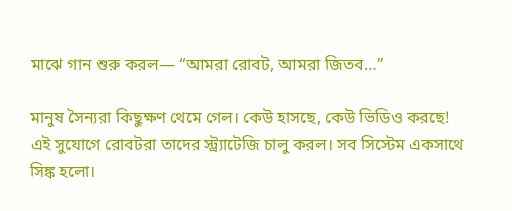মাঝে গান শুরু করল— “আমরা রোবট, আমরা জিতব…”

মানুষ সৈন্যরা কিছুক্ষণ থেমে গেল। কেউ হাসছে, কেউ ভিডিও করছে!
এই সুযোগে রোবটরা তাদের স্ট্র্যাটেজি চালু করল। সব সিস্টেম একসাথে সিঙ্ক হলো।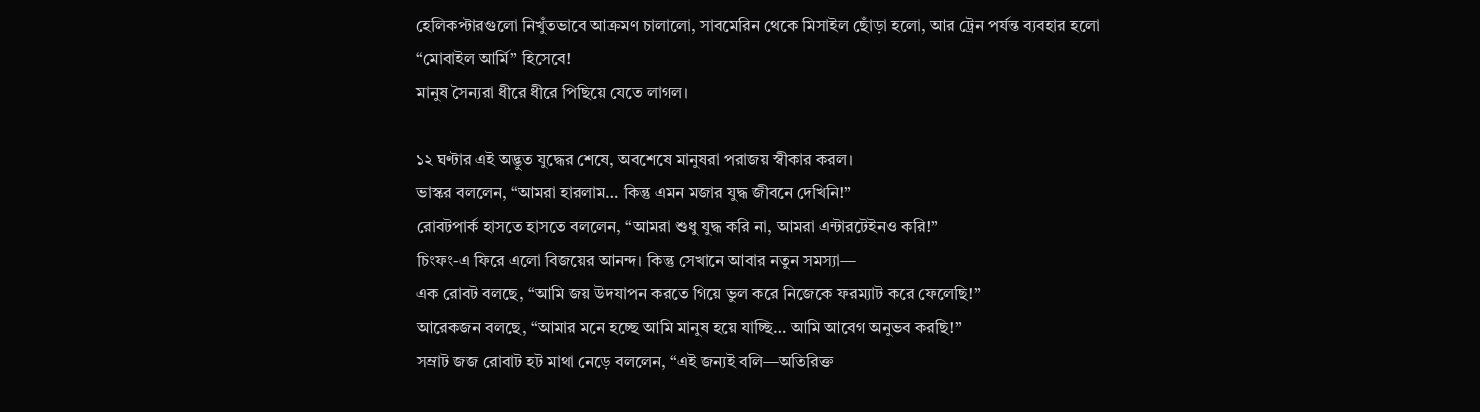হেলিকপ্টারগুলো নিখুঁতভাবে আক্রমণ চালালো, সাবমেরিন থেকে মিসাইল ছোঁড়া হলো, আর ট্রেন পর্যন্ত ব্যবহার হলো “মোবাইল আর্মি” হিসেবে!
মানুষ সৈন্যরা ধীরে ধীরে পিছিয়ে যেতে লাগল।

১২ ঘণ্টার এই অদ্ভুত যুদ্ধের শেষে, অবশেষে মানুষরা পরাজয় স্বীকার করল।
ভাস্কর বললেন, “আমরা হারলাম… কিন্তু এমন মজার যুদ্ধ জীবনে দেখিনি!”
রোবটপার্ক হাসতে হাসতে বললেন, “আমরা শুধু যুদ্ধ করি না, আমরা এন্টারটেইনও করি!”
চিংফং-এ ফিরে এলো বিজয়ের আনন্দ। কিন্তু সেখানে আবার নতুন সমস্যা—
এক রোবট বলছে, “আমি জয় উদযাপন করতে গিয়ে ভুল করে নিজেকে ফরম্যাট করে ফেলেছি!”
আরেকজন বলছে, “আমার মনে হচ্ছে আমি মানুষ হয়ে যাচ্ছি… আমি আবেগ অনুভব করছি!”
সম্রাট জজ রোবাট হট মাথা নেড়ে বললেন, “এই জন্যই বলি—অতিরিক্ত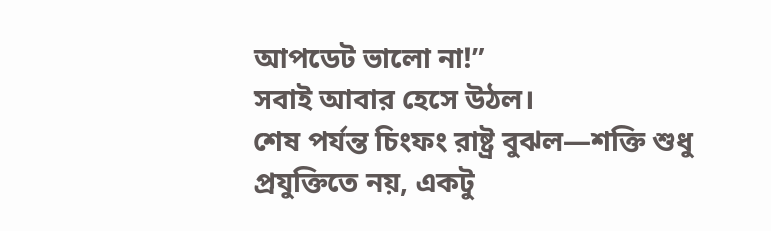আপডেট ভালো না!”
সবাই আবার হেসে উঠল।
শেষ পর্যন্ত চিংফং রাষ্ট্র বুঝল—শক্তি শুধু প্রযুক্তিতে নয়, একটু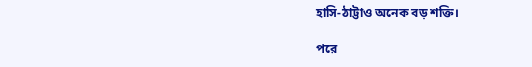হাসি-ঠাট্টাও অনেক বড় শক্তি।

পরে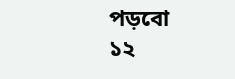পড়বো
১২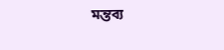মন্তব্য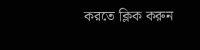করতে ক্লিক করুন